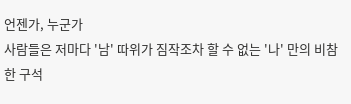언젠가, 누군가
사람들은 저마다 '남' 따위가 짐작조차 할 수 없는 '나' 만의 비참한 구석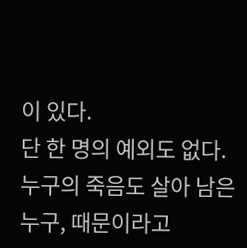이 있다.
단 한 명의 예외도 없다.
누구의 죽음도 살아 남은 누구, 때문이라고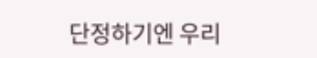단정하기엔 우리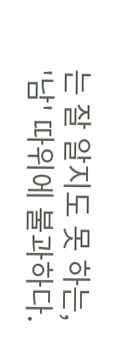는 잘 알지도 못 하는,
'남' 따위에 불과하다.